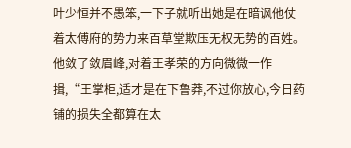叶少恒并不愚笨,一下子就听出她是在暗讽他仗着太傅府的势力来百草堂欺压无权无势的百姓。
他敛了敛眉峰,对着王孝荣的方向微微一作揖,“王掌柜,适才是在下鲁莽,不过你放心,今日药铺的损失全都算在太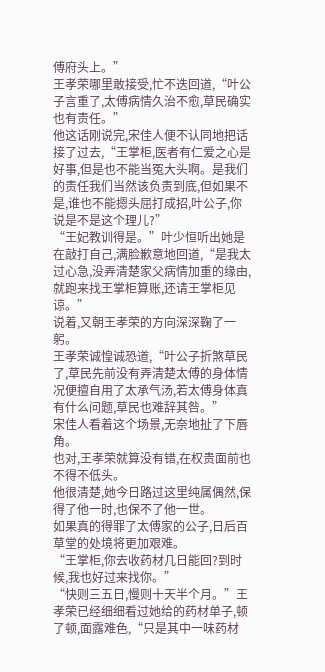傅府头上。”
王孝荣哪里敢接受,忙不迭回道,“叶公子言重了,太傅病情久治不愈,草民确实也有责任。”
他这话刚说完,宋佳人便不认同地把话接了过去,“王掌柜,医者有仁爱之心是好事,但是也不能当冤大头啊。是我们的责任我们当然该负责到底,但如果不是,谁也不能摁头屈打成招,叶公子,你说是不是这个理儿?”
“王妃教训得是。”叶少恒听出她是在敲打自己,满脸歉意地回道,“是我太过心急,没弄清楚家父病情加重的缘由,就跑来找王掌柜算账,还请王掌柜见谅。”
说着,又朝王孝荣的方向深深鞠了一躬。
王孝荣诚惶诚恐道,“叶公子折煞草民了,草民先前没有弄清楚太傅的身体情况便擅自用了太承气汤,若太傅身体真有什么问题,草民也难辞其咎。”
宋佳人看着这个场景,无奈地扯了下唇角。
也对,王孝荣就算没有错,在权贵面前也不得不低头。
他很清楚,她今日路过这里纯属偶然,保得了他一时,也保不了他一世。
如果真的得罪了太傅家的公子,日后百草堂的处境将更加艰难。
“王掌柜,你去收药材几日能回?到时候,我也好过来找你。”
“快则三五日,慢则十天半个月。”王孝荣已经细细看过她给的药材单子,顿了顿,面露难色,“只是其中一味药材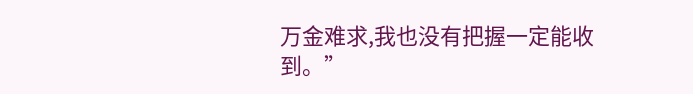万金难求,我也没有把握一定能收到。”